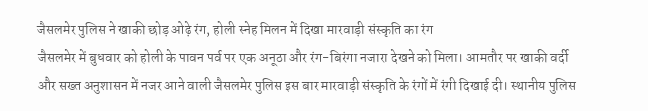जैसलमेर पुलिस ने खाकी छोड़ ओढ़े रंग, होली स्नेह मिलन में दिखा मारवाड़ी संस्कृति का रंग
जैसलमेर में बुधवार को होली के पावन पर्व पर एक अनूठा और रंग-बिरंगा नजारा देखने को मिला। आमतौर पर खाकी वर्दी और सख्त अनुशासन में नजर आने वाली जैसलमेर पुलिस इस बार मारवाड़ी संस्कृति के रंगों में रंगी दिखाई दी। स्थानीय पुलिस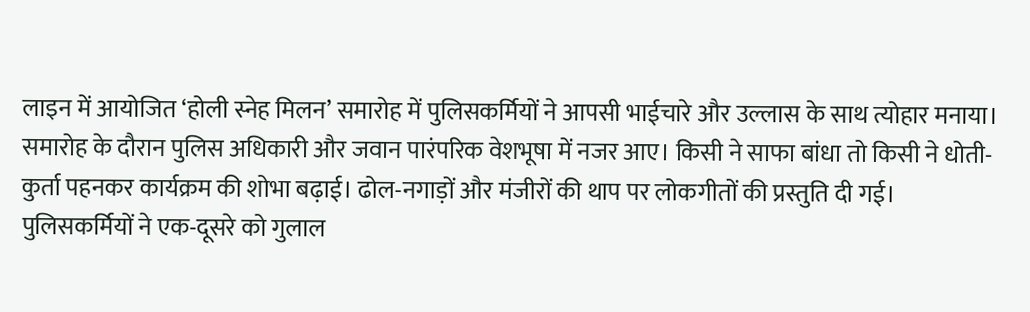लाइन में आयोजित ‘होली स्नेह मिलन’ समारोह में पुलिसकर्मियों ने आपसी भाईचारे और उल्लास के साथ त्योहार मनाया।
समारोह के दौरान पुलिस अधिकारी और जवान पारंपरिक वेशभूषा में नजर आए। किसी ने साफा बांधा तो किसी ने धोती-कुर्ता पहनकर कार्यक्रम की शोभा बढ़ाई। ढोल-नगाड़ों और मंजीरों की थाप पर लोकगीतों की प्रस्तुति दी गई। पुलिसकर्मियों ने एक-दूसरे को गुलाल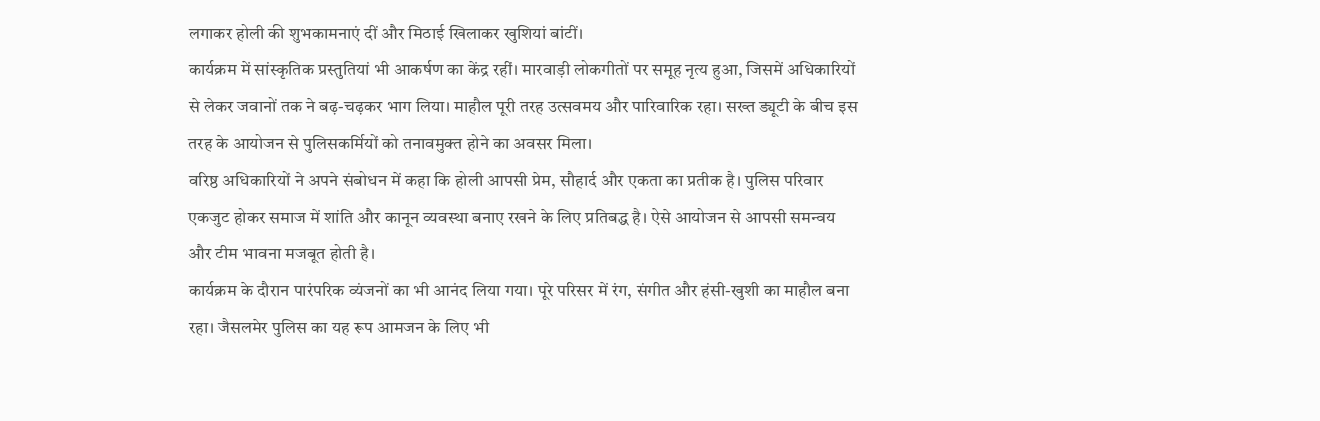लगाकर होली की शुभकामनाएं दीं और मिठाई खिलाकर खुशियां बांटीं।
कार्यक्रम में सांस्कृतिक प्रस्तुतियां भी आकर्षण का केंद्र रहीं। मारवाड़ी लोकगीतों पर समूह नृत्य हुआ, जिसमें अधिकारियों से लेकर जवानों तक ने बढ़-चढ़कर भाग लिया। माहौल पूरी तरह उत्सवमय और पारिवारिक रहा। सख्त ड्यूटी के बीच इस तरह के आयोजन से पुलिसकर्मियों को तनावमुक्त होने का अवसर मिला।
वरिष्ठ अधिकारियों ने अपने संबोधन में कहा कि होली आपसी प्रेम, सौहार्द और एकता का प्रतीक है। पुलिस परिवार एकजुट होकर समाज में शांति और कानून व्यवस्था बनाए रखने के लिए प्रतिबद्ध है। ऐसे आयोजन से आपसी समन्वय और टीम भावना मजबूत होती है।
कार्यक्रम के दौरान पारंपरिक व्यंजनों का भी आनंद लिया गया। पूरे परिसर में रंग, संगीत और हंसी-खुशी का माहौल बना रहा। जैसलमेर पुलिस का यह रूप आमजन के लिए भी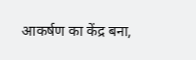आकर्षण का केंद्र बना,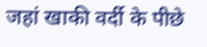जहां खाकी वर्दी के पीछे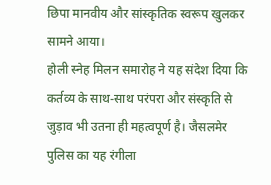छिपा मानवीय और सांस्कृतिक स्वरूप खुलकर सामने आया।
होली स्नेह मिलन समारोह ने यह संदेश दिया कि कर्तव्य के साथ-साथ परंपरा और संस्कृति से जुड़ाव भी उतना ही महत्वपूर्ण है। जैसलमेर पुलिस का यह रंगीला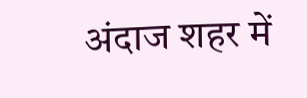अंदाज शहर में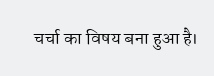चर्चा का विषय बना हुआ है।